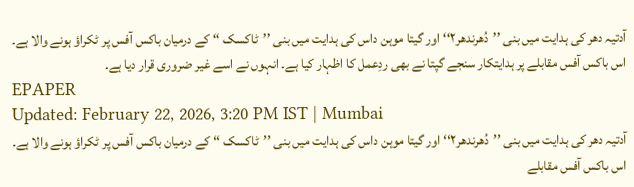آدتیہ دھر کی ہدایت میں بنی ’’دُھرندھر۲‘‘ اور گیتا موہن داس کی ہدایت میں بنی ’’ٹاکسک ‘‘ کے درمیان باکس آفس پر ٹکراؤ ہونے والا ہے۔ اس باکس آفس مقابلے پر ہدایتکار سنجے گپتا نے بھی ردِعمل کا اظہار کیا ہے۔ انہوں نے اسے غیر ضروری قرار دیا ہے۔
EPAPER
Updated: February 22, 2026, 3:20 PM IST | Mumbai
آدتیہ دھر کی ہدایت میں بنی ’’دُھرندھر۲‘‘ اور گیتا موہن داس کی ہدایت میں بنی ’’ٹاکسک ‘‘ کے درمیان باکس آفس پر ٹکراؤ ہونے والا ہے۔ اس باکس آفس مقابلے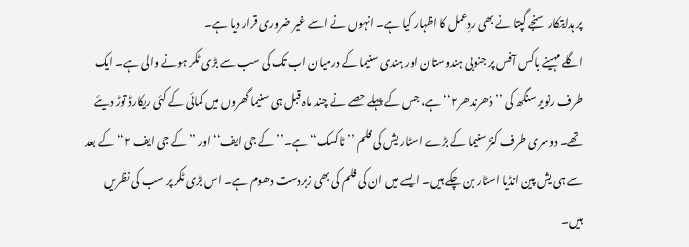پر ہدایتکار سنجے گپتا نے بھی ردِعمل کا اظہار کیا ہے۔ انہوں نے اسے غیر ضروری قرار دیا ہے۔
اگلے مہینے باکس آفس پر جنوبی ہندوستان اور ہندی سنیما کے درمیان اب تک کی سب سے بڑی ٹکر ہونے والی ہے۔ ایک طرف رنویر سنگھ کی ’’دُھرندھر۲‘‘ ہے، جس کے پہلے حصے نے چند ماہ قبل ہی سنیما گھروں میں کمائی کے کئی ریکارڈ توڑ دیئے تھے۔ دوسری طرف کنڑ سنیما کے بڑے اسٹار یش کی فلم ’’ٹاکسک‘‘ ہے۔’’کے جی ایف‘‘ اور ’’کے جی ایف ۲‘‘ کے بعد سے ہی یش پین انڈیا اسٹار بن چکے ہیں۔ ایسے میں ان کی فلم کی بھی زبردست دھوم ہے۔ اس بڑی ٹکر پر سب کی نظریں ہیں۔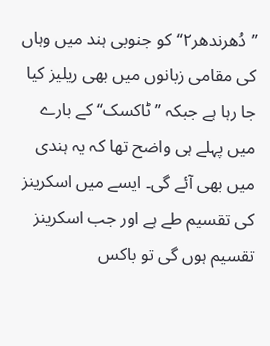’’دُھرندھر۲‘‘کو جنوبی ہند میں وہاں کی مقامی زبانوں میں بھی ریلیز کیا جا رہا ہے جبکہ ’’ ٹاکسک‘‘ کے بارے میں پہلے ہی واضح تھا کہ یہ ہندی میں بھی آئے گی۔ ایسے میں اسکرینز کی تقسیم طے ہے اور جب اسکرینز تقسیم ہوں گی تو باکس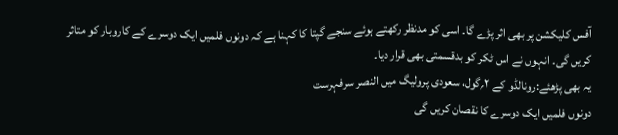آفس کلیکشن پر بھی اثر پڑے گا۔ اسی کو مدنظر رکھتے ہوئے سنجے گپتا کا کہنا ہے کہ دونوں فلمیں ایک دوسرے کے کاروبار کو متاثر کریں گی۔ انہوں نے اس ٹکر کو بدقسمتی بھی قرار دیا۔
یہ بھی پڑھئے:رونالڈو کے ۲؍گول، سعودی پرولیگ میں النصر سرفہرست
دونوں فلمیں ایک دوسرے کا نقصان کریں گی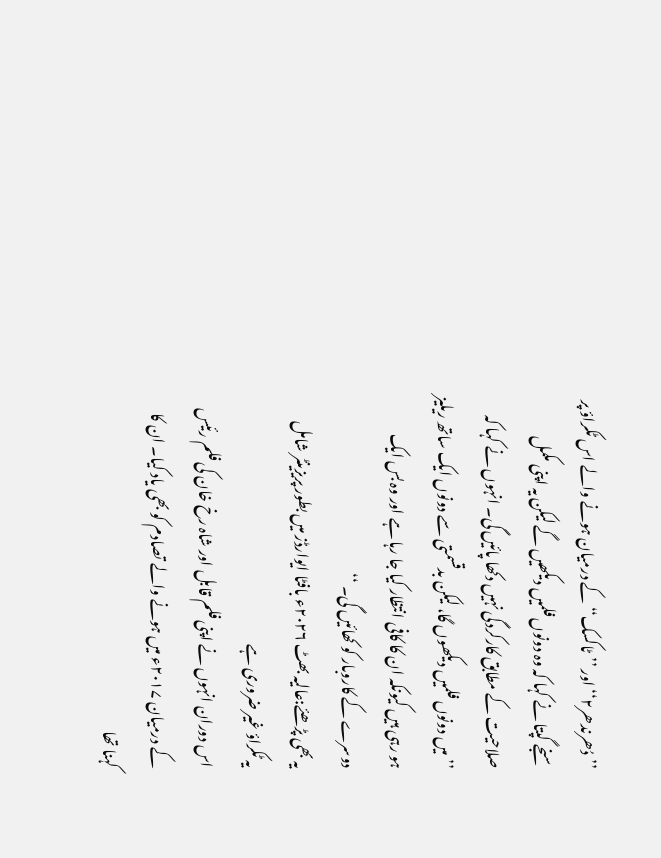’’دُھرندھر۲‘‘ اور ’’ٹاکسک‘‘ کے درمیان ہونے والے اس ٹکراؤ پر سنجے گپتا نے کہا کہ وہ دونوں فلمیں دیکھیں گے لیکن یہ اپنی مکمل صلاحیت کے مطابق کارکردگی نہیں دکھا پائیں گی۔ انہوں نے کہا کہ ’’میں دونوں فلمیں دیکھوں گا، لیکن بدقسمتی سے دونوں ایک ساتھ ریلیز ہو رہی ہیں کیونکہ ان کا کافی انتظار کیا جا رہا ہے اور وہ بس ایک دوسرے کے کاروبار کو کھائیں گی۔ ‘‘
یہ بھی پڑھئے:عالیہ بھٹ ۲۰۲۶ء بافٹا ایوارڈز میں بطور پریزینٹر شامل
یہ ٹکراؤ غیر ضروری ہے
اس دوران انہوں نے اپنی فلم قابل اور شاہ رخ خان کی فلم رئیس کے درمیان ۲۰۱۷ء میں ہونے والے تصادم کو بھی یاد کیا۔ ان کا کہنا تھا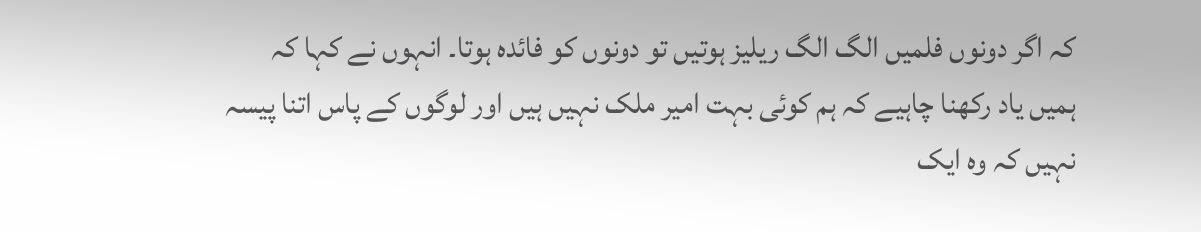کہ اگر دونوں فلمیں الگ الگ ریلیز ہوتیں تو دونوں کو فائدہ ہوتا۔ انہوں نے کہا کہ ہمیں یاد رکھنا چاہیے کہ ہم کوئی بہت امیر ملک نہیں ہیں اور لوگوں کے پاس اتنا پیسہ نہیں کہ وہ ایک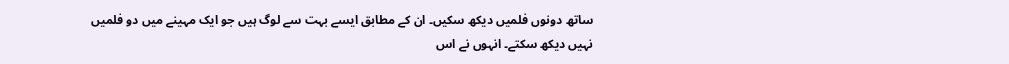ساتھ دونوں فلمیں دیکھ سکیں۔ ان کے مطابق ایسے بہت سے لوگ ہیں جو ایک مہینے میں دو فلمیں نہیں دیکھ سکتے۔ انہوں نے اس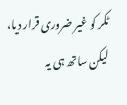ٹکر کو غیر ضروری قرار دیا، لیکن ساتھ ہی یہ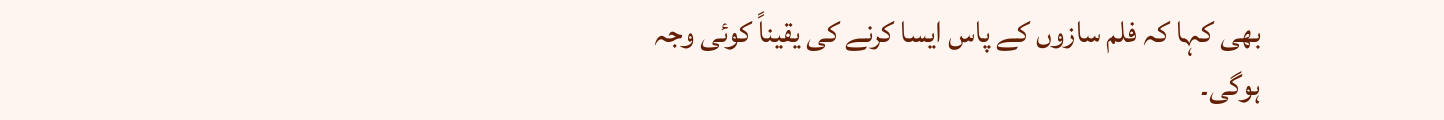بھی کہا کہ فلم سازوں کے پاس ایسا کرنے کی یقیناً کوئی وجہ ہوگی۔